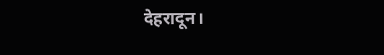देहरादून।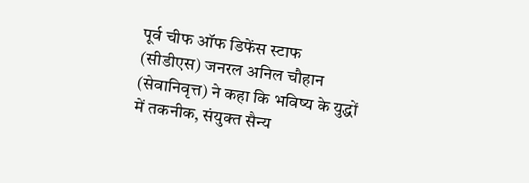पूर्व चीफ ऑफ डिफेंस स्टाफ (सीडीएस) जनरल अनिल चौहान (सेवानिवृत्त) ने कहा कि भविष्य के युद्धों में तकनीक, संयुक्त सैन्य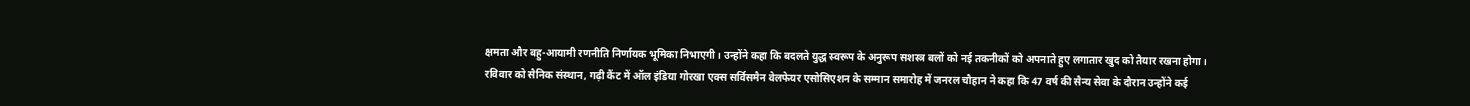क्षमता और बहु-आयामी रणनीति निर्णायक भूमिका निभाएगी। उन्होंने कहा कि बदलते युद्ध स्वरूप के अनुरूप सशस्त्र बलों को नई तकनीकों को अपनाते हुए लगातार खुद को तैयार रखना होगा।
रविवार को सैनिक संस्थान, गढ़ी कैंट में ऑल इंडिया गोरखा एक्स सर्विसमैन वेलफेयर एसोसिएशन के सम्मान समारोह में जनरल चौहान ने कहा कि 47 वर्ष की सैन्य सेवा के दौरान उन्होंने कई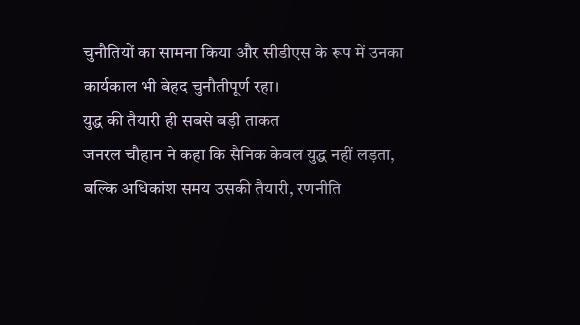चुनौतियों का सामना किया और सीडीएस के रूप में उनका कार्यकाल भी बेहद चुनौतीपूर्ण रहा।
युद्ध की तैयारी ही सबसे बड़ी ताकत
जनरल चौहान ने कहा कि सैनिक केवल युद्ध नहीं लड़ता, बल्कि अधिकांश समय उसकी तैयारी, रणनीति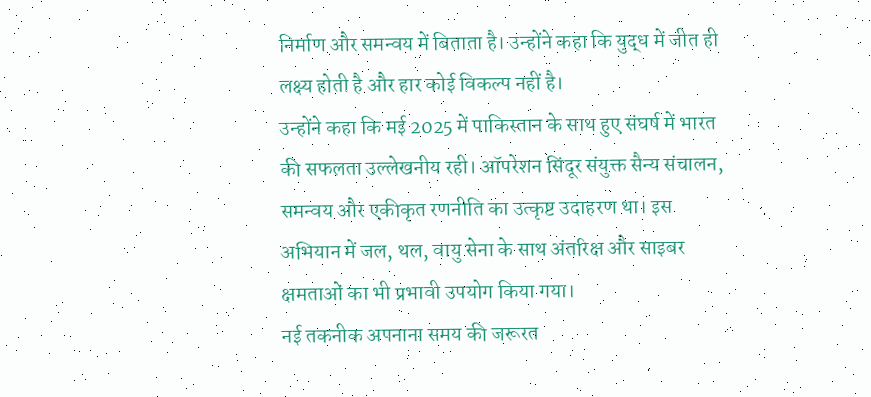निर्माण और समन्वय में बिताता है। उन्होंने कहा कि युद्ध में जीत ही लक्ष्य होती है और हार कोई विकल्प नहीं है।
उन्होंने कहा कि मई 2025 में पाकिस्तान के साथ हुए संघर्ष में भारत की सफलता उल्लेखनीय रही। ऑपरेशन सिंदूर संयुक्त सैन्य संचालन, समन्वय और एकीकृत रणनीति का उत्कृष्ट उदाहरण था। इस अभियान में जल, थल, वायु सेना के साथ अंतरिक्ष और साइबर क्षमताओं का भी प्रभावी उपयोग किया गया।
नई तकनीक अपनाना समय की जरूरत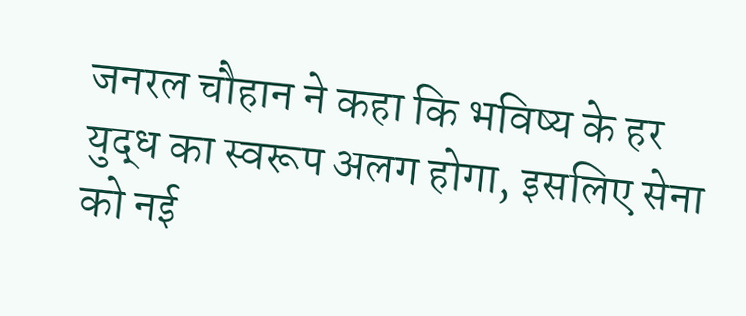जनरल चौहान ने कहा कि भविष्य के हर युद्ध का स्वरूप अलग होगा, इसलिए सेना को नई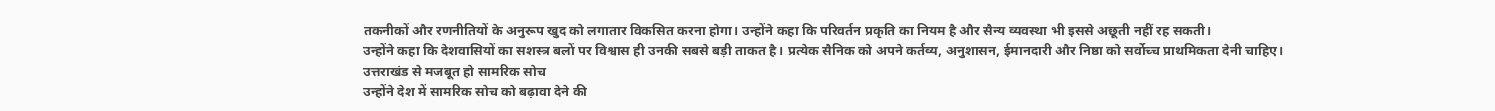तकनीकों और रणनीतियों के अनुरूप खुद को लगातार विकसित करना होगा। उन्होंने कहा कि परिवर्तन प्रकृति का नियम है और सैन्य व्यवस्था भी इससे अछूती नहीं रह सकती।
उन्होंने कहा कि देशवासियों का सशस्त्र बलों पर विश्वास ही उनकी सबसे बड़ी ताकत है। प्रत्येक सैनिक को अपने कर्तव्य, अनुशासन, ईमानदारी और निष्ठा को सर्वोच्च प्राथमिकता देनी चाहिए।
उत्तराखंड से मजबूत हो सामरिक सोच
उन्होंने देश में सामरिक सोच को बढ़ावा देने की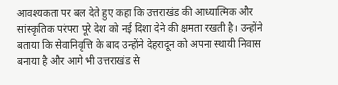आवश्यकता पर बल देते हुए कहा कि उत्तराखंड की आध्यात्मिक और सांस्कृतिक परंपरा पूरे देश को नई दिशा देने की क्षमता रखती है। उन्होंने बताया कि सेवानिवृत्ति के बाद उन्होंने देहरादून को अपना स्थायी निवास बनाया है और आगे भी उत्तराखंड से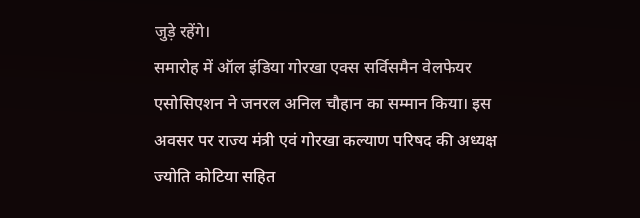जुड़े रहेंगे।
समारोह में ऑल इंडिया गोरखा एक्स सर्विसमैन वेलफेयर एसोसिएशन ने जनरल अनिल चौहान का सम्मान किया। इस अवसर पर राज्य मंत्री एवं गोरखा कल्याण परिषद की अध्यक्ष ज्योति कोटिया सहित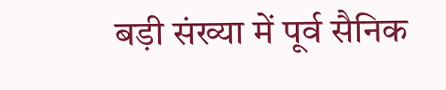बड़ी संख्या में पूर्व सैनिक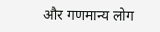और गणमान्य लोग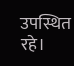उपस्थित रहे।